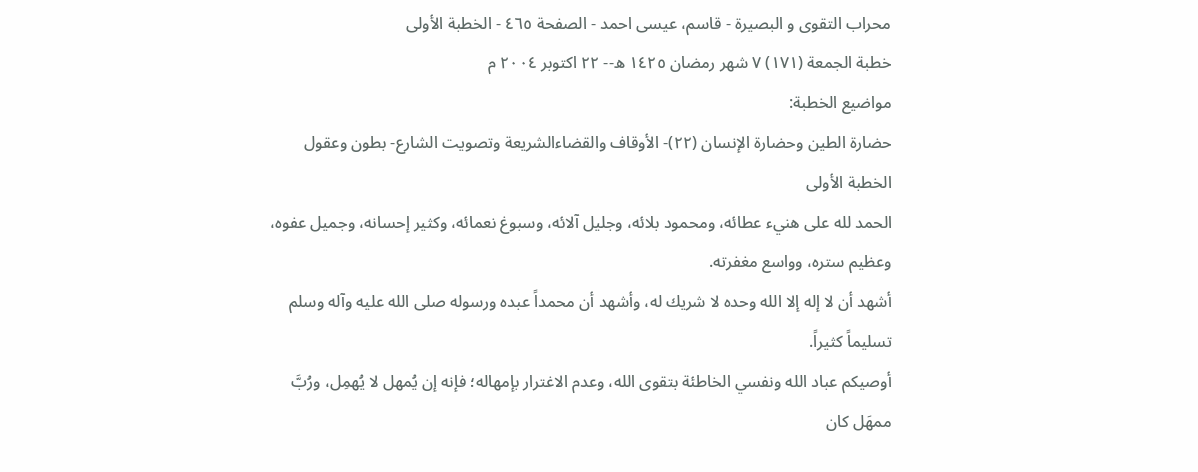محراب التقوى و البصيرة - قاسم، عيسى احمد - الصفحة ٤٦٥ - الخطبة الأولى
خطبة الجمعة (١٧١) ٧ شهر رمضان ١٤٢٥ ه-- ٢٢ اكتوبر ٢٠٠٤ م
مواضيع الخطبة:
حضارة الطين وحضارة الإنسان (٢٢)- الأوقاف والقضاءالشريعة وتصويت الشارع- بطون وعقول
الخطبة الأولى
الحمد لله على هنيء عطائه، ومحمود بلائه، وجليل آلائه، وسبوغ نعمائه، وكثير إحسانه، وجميل عفوه، وعظيم ستره، وواسع مغفرته.
أشهد أن لا إله إلا الله وحده لا شريك له، وأشهد أن محمداً عبده ورسوله صلى الله عليه وآله وسلم تسليماً كثيراً.
أوصيكم عباد الله ونفسي الخاطئة بتقوى الله، وعدم الاغترار بإمهاله؛ فإنه إن يُمهل لا يُهمِل، ورُبَّ ممهَل كان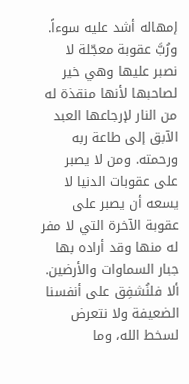إمهاله أشد عليه سوءاً. ورُبَّ عقوبة معجّلة لا نصبر عليها وهي خير لصاحبها لأنها منقذة له من النار لإرجاعها العبد الآبق إلى طاعة ربه ورحمته. ومن لا يصبر على عقوبات الدنيا لا يسعه أن يصبر على عقوبة الآخرة التي لا مفر له منها وقد أراده بها جبار السماوات والأرضين.
ألا فلنُشفِق على أنفسنا الضعيفة ولا نتعرض لسخط الله، وما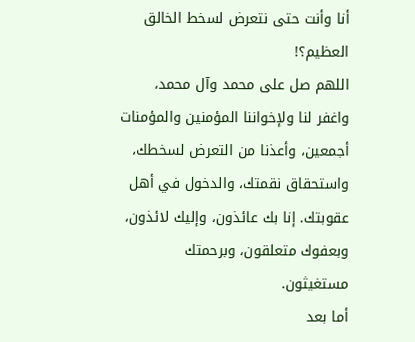أنا وأنت حتى نتعرض لسخط الخالق العظيم؟!
اللهم صل على محمد وآل محمد، واغفر لنا ولإخواننا المؤمنين والمؤمنات أجمعين، وأعذنا من التعرض لسخطك، واستحقاق نقمتك، والدخول في أهل عقوبتك. إنا بك عائذون، وإليك لائذون، وبعفوك متعلقون، وبرحمتك مستغيثون.
أما بعد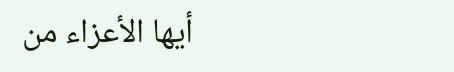أيها الأعزاء من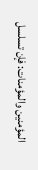المؤمنين والمؤمنات: فإن تسلسل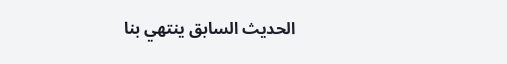الحديث السابق ينتهي بنا